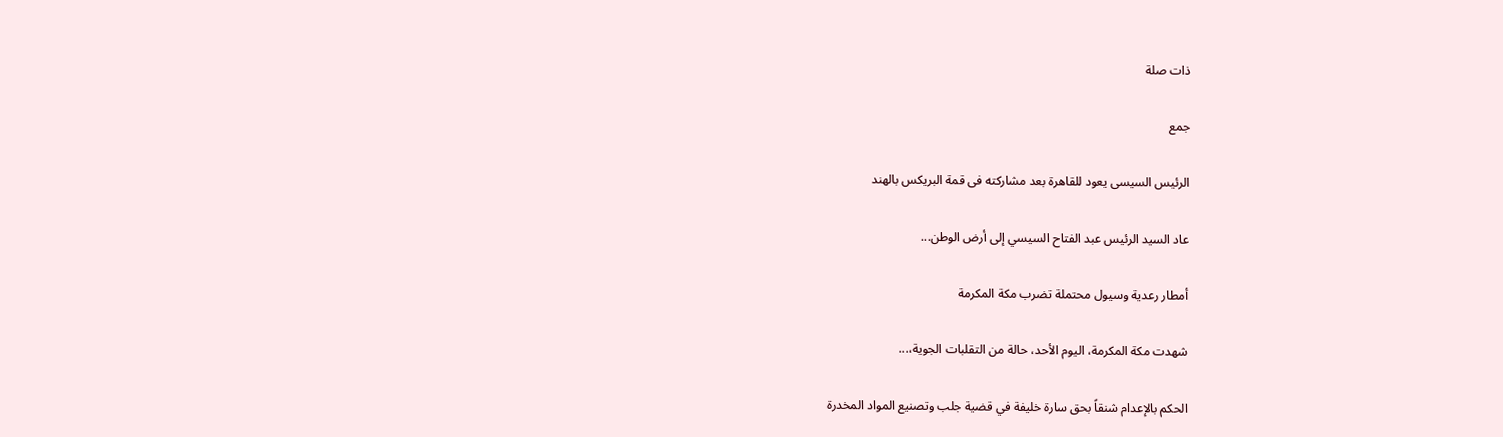ذات صلة

جمع

الرئيس السيسى يعود للقاهرة بعد مشاركته فى قمة البريكس بالهند

عاد السيد الرئيس عبد الفتاح السيسي إلى أرض الوطن...

أمطار رعدية وسيول محتملة تضرب مكة المكرمة

شهدت مكة المكرمة، اليوم الأحد، حالة من التقلبات الجوية،...

الحكم بالإعدام شنقاً بحق سارة خليفة في قضية جلب وتصنيع المواد المخدرة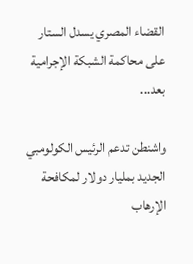القضاء المصري يسدل الستار على محاكمة الشبكة الإجرامية بعد...

واشنطن تدعم الرئيس الكولومبي الجديد بمليار دولار لمكافحة الإرهاب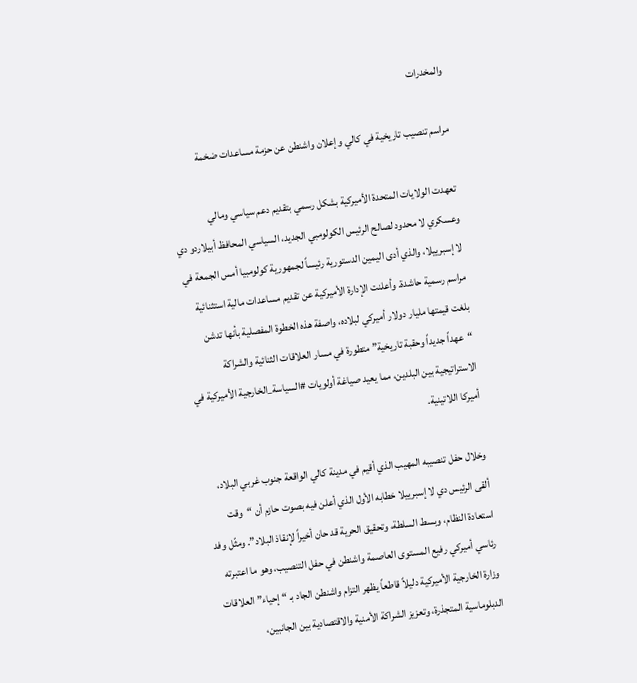والمخدرات

مراسم تنصيب تاريخية في كالي وإعلان واشنطن عن حزمة مساعدات ضخمة

تعهدت الولايات المتحدة الأميركية بشكل رسمي بتقديم دعم سياسي ومالي وعسكري لا محدود لصالح الرئيس الكولومبي الجديد، السياسي المحافظ أبيلاردو دي لا إسبرييلا، والذي أدى اليمين الدستورية رئيساً لجمهورية كولومبيا أمس الجمعة في مراسم رسمية حاشدة. وأعلنت الإدارة الأميركية عن تقديم مساعدات مالية استثنائية بلغت قيمتها مليار دولار أميركي لبلاده، واصفة هذه الخطوة المفصلية بأنها تدشن “عهداً جديداً وحقبة تاريخية” متطورة في مسار العلاقات الثنائية والشراكة الاستراتيجية بين البلدين، مما يعيد صياغة أولويات #السياسة_الخارجية الأميركية في أميركا اللاتينية.

وخلال حفل تنصيبه المهيب الذي أقيم في مدينة كالي الواقعة جنوب غربي البلاد، ألقى الرئيس دي لا إسبرييلا خطابه الأول الذي أعلن فيه بصوت حازم أن “وقت استعادة النظام، وبسط السلطة، وتحقيق الحرية قد حان أخيراً لإنقاذ البلاد”. ومثّل وفد رئاسي أميركي رفيع المستوى العاصمة واشنطن في حفل التنصيب، وهو ما اعتبرته وزارة الخارجية الأميركية دليلاً قاطعاً يظهر التزام واشنطن الجاد بـ “إحياء” العلاقات الدبلوماسية المتجذرة، وتعزيز الشراكة الأمنية والاقتصادية بين الجانبين،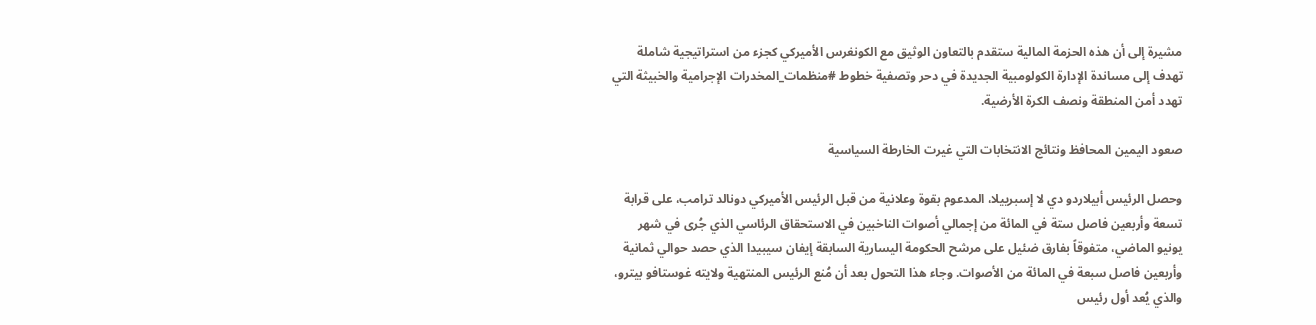مشيرة إلى أن هذه الحزمة المالية ستقدم بالتعاون الوثيق مع الكونغرس الأميركي كجزء من استراتيجية شاملة تهدف إلى مساندة الإدارة الكولومبية الجديدة في دحر وتصفية خطوط #منظمات_المخدرات الإجرامية والخبيثة التي تهدد أمن المنطقة ونصف الكرة الأرضية.

صعود اليمين المحافظ ونتائج الانتخابات التي غيرت الخارطة السياسية

وحصل الرئيس أبيلاردو دي لا إسبرييلا، المدعوم بقوة وعلانية من قبل الرئيس الأميركي دونالد ترامب، على قرابة تسعة وأربعين فاصل ستة في المائة من إجمالي أصوات الناخبين في الاستحقاق الرئاسي الذي جُرى في شهر يونيو الماضي، متفوقاً بفارق ضئيل على مرشح الحكومة اليسارية السابقة إيفان سيبيدا الذي حصد حوالي ثمانية وأربعين فاصل سبعة في المائة من الأصوات. وجاء هذا التحول بعد أن مُنع الرئيس المنتهية ولايته غوستافو بيترو، والذي يُعد أول رئيس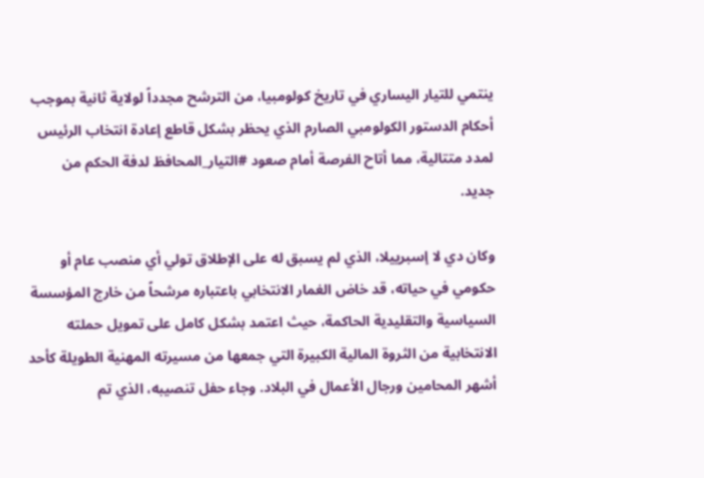ينتمي للتيار اليساري في تاريخ كولومبيا، من الترشح مجدداً لولاية ثانية بموجب أحكام الدستور الكولومبي الصارم الذي يحظر بشكل قاطع إعادة انتخاب الرئيس لمدد متتالية، مما أتاح الفرصة أمام صعود #التيار_المحافظ لدفة الحكم من جديد.

وكان دي لا إسبرييلا، الذي لم يسبق له على الإطلاق تولي أي منصب عام أو حكومي في حياته، قد خاض الغمار الانتخابي باعتباره مرشحاً من خارج المؤسسة السياسية والتقليدية الحاكمة، حيث اعتمد بشكل كامل على تمويل حملته الانتخابية من الثروة المالية الكبيرة التي جمعها من مسيرته المهنية الطويلة كأحد أشهر المحامين ورجال الأعمال في البلاد. وجاء حفل تنصيبه، الذي تم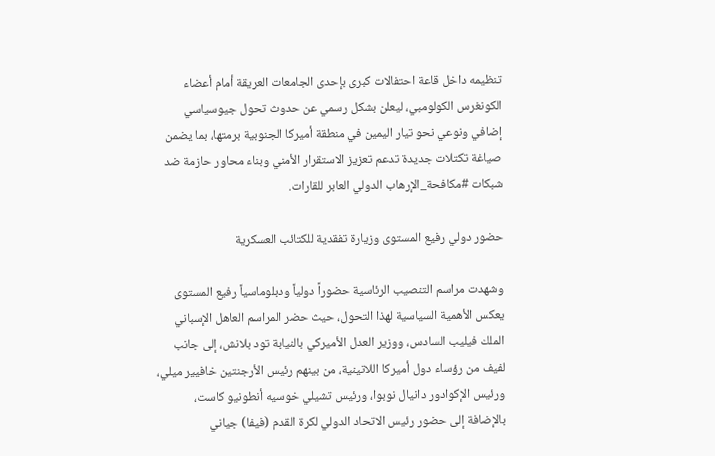تنظيمه داخل قاعة احتفالات كبرى بإحدى الجامعات العريقة أمام أعضاء الكونغرس الكولومبي، ليعلن بشكل رسمي عن حدوث تحول جيوسياسي إضافي ونوعي نحو تيار اليمين في منطقة أميركا الجنوبية برمتها، بما يضمن صياغة تكتلات جديدة تدعم تعزيز الاستقرار الأمني وبناء محاور حازمة ضد شبكات #مكافحة_الإرهاب الدولي العابر للقارات.

حضور دولي رفيع المستوى وزيارة تفقدية للكتائب العسكرية

وشهدت مراسم التنصيب الرئاسية حضوراً دولياً ودبلوماسياً رفيع المستوى يعكس الأهمية السياسية لهذا التحول، حيث حضر المراسم العاهل الإسباني الملك فيليب السادس، ووزير العدل الأميركي بالنيابة تود بلانش، إلى جانب لفيف من رؤساء دول أميركا اللاتينية، من بينهم رئيس الأرجنتين خافيير ميلي، ورئيس الإكوادور دانيال نوبوا، ورئيس تشيلي خوسيه أنطونيو كاست، بالإضافة إلى حضور رئيس الاتحاد الدولي لكرة القدم (فيفا) جياني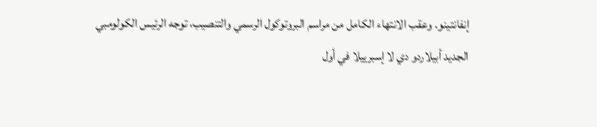إنفانتينو. وعقب الانتهاء الكامل من مراسم البروتوكول الرسمي والتنصيب، توجه الرئيس الكولومبي الجديد أبيلاردو دي لا إسبرييلا في أول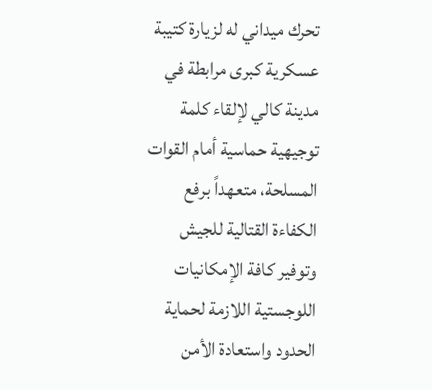تحرك ميداني له لزيارة كتيبة عسكرية كبرى مرابطة في مدينة كالي لإلقاء كلمة توجيهية حماسية أمام القوات المسلحة، متعهداً برفع الكفاءة القتالية للجيش وتوفير كافة الإمكانيات اللوجستية اللازمة لحماية الحدود واستعادة الأمن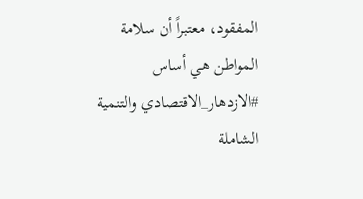المفقود، معتبراً أن سلامة المواطن هي أساس #الازدهار_الاقتصادي والتنمية الشاملة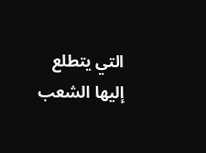التي يتطلع إليها الشعب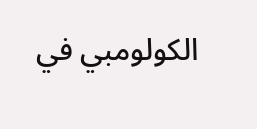الكولومبي في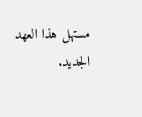مستهل هذا العهد الجديد.